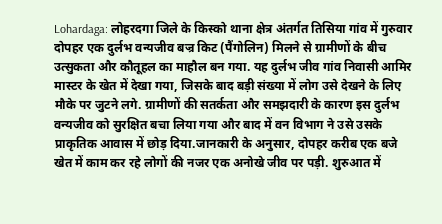Lohardaga: लोहरदगा जिले के किस्को थाना क्षेत्र अंतर्गत तिसिया गांव में गुरुवार दोपहर एक दुर्लभ वन्यजीव बज्र किट (पैंगोलिन) मिलने से ग्रामीणों के बीच उत्सुकता और कौतूहल का माहौल बन गया. यह दुर्लभ जीव गांव निवासी आमिर मास्टर के खेत में देखा गया, जिसके बाद बड़ी संख्या में लोग उसे देखने के लिए मौके पर जुटने लगे. ग्रामीणों की सतर्कता और समझदारी के कारण इस दुर्लभ वन्यजीव को सुरक्षित बचा लिया गया और बाद में वन विभाग ने उसे उसके प्राकृतिक आवास में छोड़ दिया.जानकारी के अनुसार, दोपहर करीब एक बजे खेत में काम कर रहे लोगों की नजर एक अनोखे जीव पर पड़ी. शुरुआत में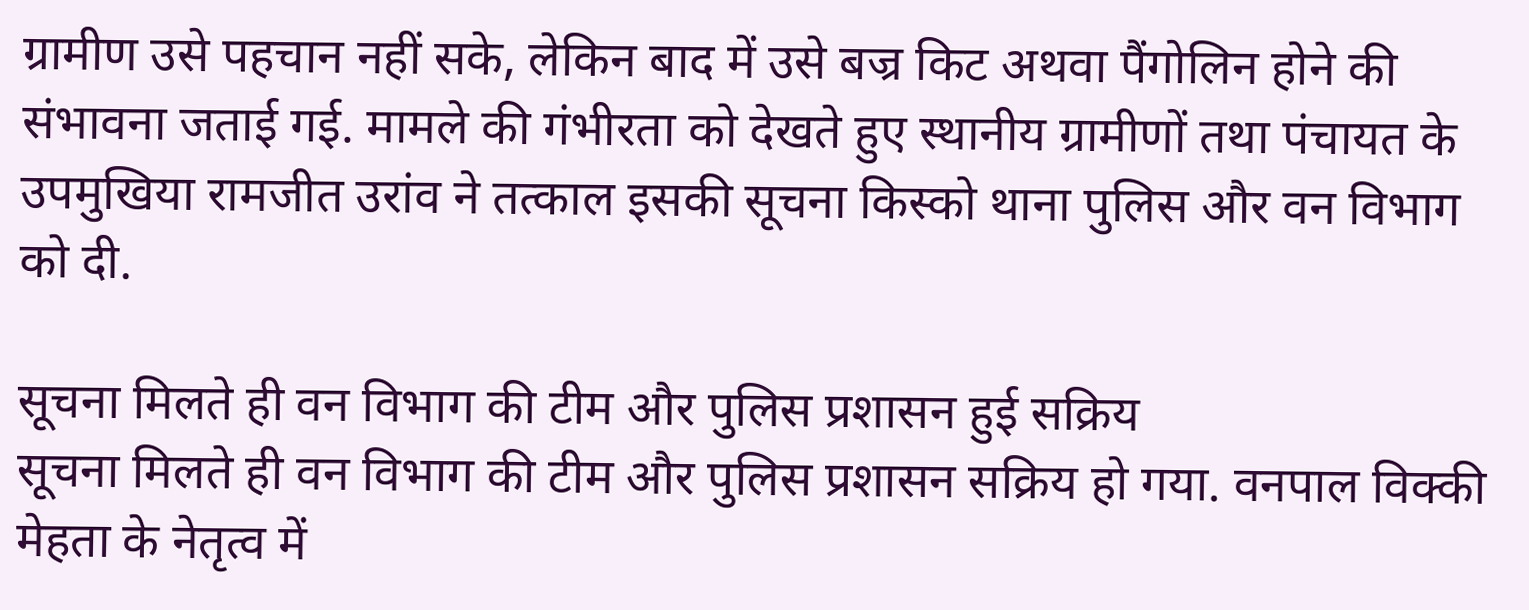ग्रामीण उसे पहचान नहीं सके, लेकिन बाद में उसे बज्र किट अथवा पैंगोलिन होने की संभावना जताई गई. मामले की गंभीरता को देखते हुए स्थानीय ग्रामीणों तथा पंचायत के उपमुखिया रामजीत उरांव ने तत्काल इसकी सूचना किस्को थाना पुलिस और वन विभाग को दी.

सूचना मिलते ही वन विभाग की टीम और पुलिस प्रशासन हुई सक्रिय
सूचना मिलते ही वन विभाग की टीम और पुलिस प्रशासन सक्रिय हो गया. वनपाल विक्की मेहता के नेतृत्व में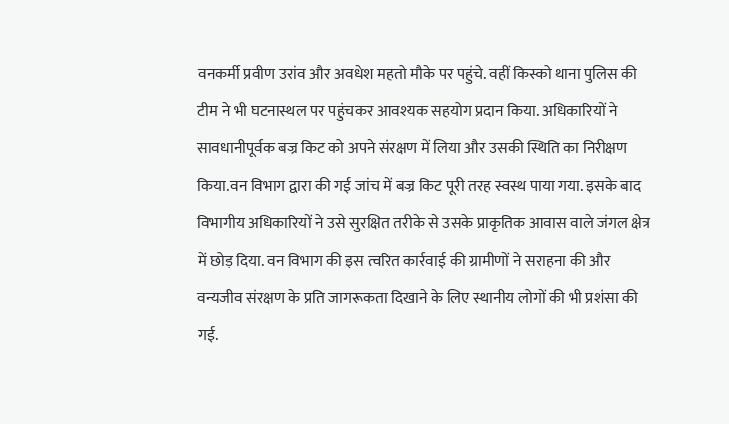वनकर्मी प्रवीण उरांव और अवधेश महतो मौके पर पहुंचे. वहीं किस्को थाना पुलिस की टीम ने भी घटनास्थल पर पहुंचकर आवश्यक सहयोग प्रदान किया. अधिकारियों ने सावधानीपूर्वक बज्र किट को अपने संरक्षण में लिया और उसकी स्थिति का निरीक्षण किया.वन विभाग द्वारा की गई जांच में बज्र किट पूरी तरह स्वस्थ पाया गया. इसके बाद विभागीय अधिकारियों ने उसे सुरक्षित तरीके से उसके प्राकृतिक आवास वाले जंगल क्षेत्र में छोड़ दिया. वन विभाग की इस त्वरित कार्रवाई की ग्रामीणों ने सराहना की और वन्यजीव संरक्षण के प्रति जागरूकता दिखाने के लिए स्थानीय लोगों की भी प्रशंसा की गई.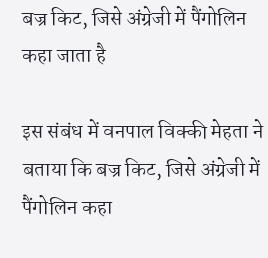बज्र किट, जिसे अंग्रेजी में पैंगोलिन कहा जाता है

इस संबंध में वनपाल विक्की मेहता ने बताया कि बज्र किट, जिसे अंग्रेजी में पैंगोलिन कहा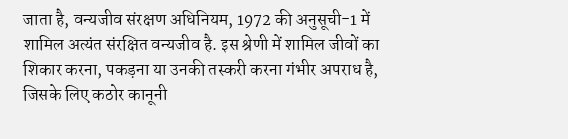जाता है, वन्यजीव संरक्षण अधिनियम, 1972 की अनुसूची-1 में शामिल अत्यंत संरक्षित वन्यजीव है. इस श्रेणी में शामिल जीवों का शिकार करना, पकड़ना या उनकी तस्करी करना गंभीर अपराध है, जिसके लिए कठोर कानूनी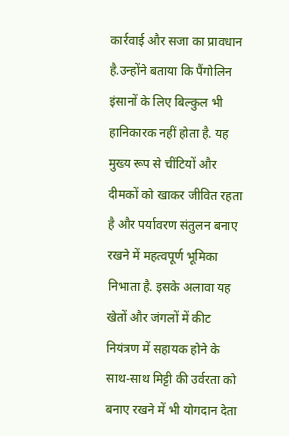कार्रवाई और सजा का प्रावधान है.उन्होंने बताया कि पैंगोलिन इंसानों के लिए बिल्कुल भी हानिकारक नहीं होता है. यह मुख्य रूप से चींटियों और दीमकों को खाकर जीवित रहता है और पर्यावरण संतुलन बनाए रखने में महत्वपूर्ण भूमिका निभाता है. इसके अलावा यह खेतों और जंगलों में कीट नियंत्रण में सहायक होने के साथ-साथ मिट्टी की उर्वरता को बनाए रखने में भी योगदान देता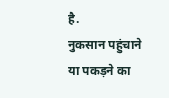है.
नुकसान पहुंचाने या पकड़ने का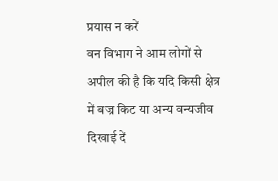प्रयास न करें
वन विभाग ने आम लोगों से अपील की है कि यदि किसी क्षेत्र में बज्र किट या अन्य वन्यजीव दिखाई दें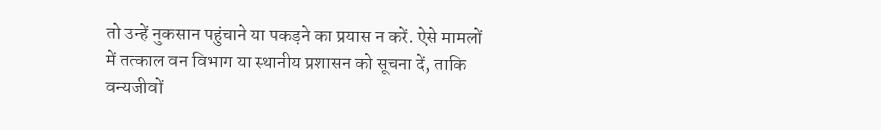तो उन्हें नुकसान पहुंचाने या पकड़ने का प्रयास न करें. ऐसे मामलों में तत्काल वन विभाग या स्थानीय प्रशासन को सूचना दें, ताकि वन्यजीवों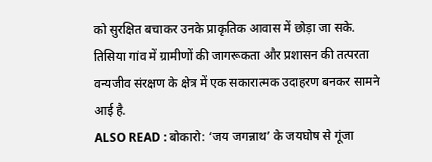को सुरक्षित बचाकर उनके प्राकृतिक आवास में छोड़ा जा सके. तिसिया गांव में ग्रामीणों की जागरूकता और प्रशासन की तत्परता वन्यजीव संरक्षण के क्षेत्र में एक सकारात्मक उदाहरण बनकर सामने आई है.
ALSO READ : बोकारो: ‘जय जगन्नाथ’ के जयघोष से गूंजा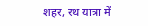शहर, रथ यात्रा में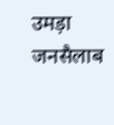उमड़ा जनसैलाब